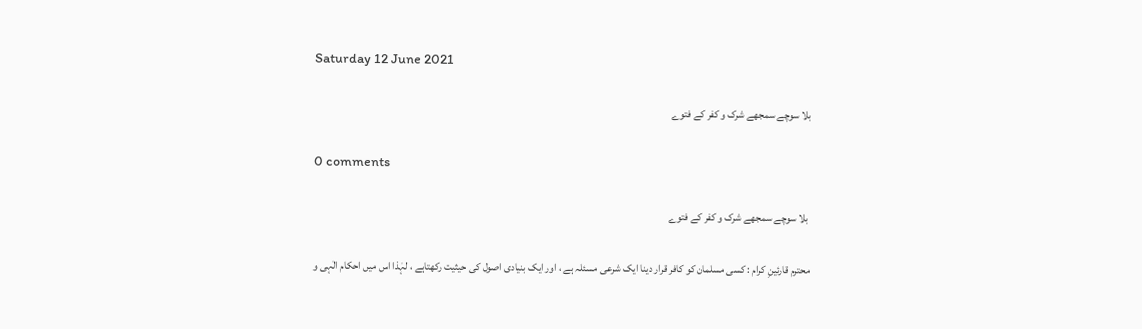Saturday 12 June 2021

بلا سوچے سمجھے شرک و کفر کے فتوے

0 comments

 بلا سوچے سمجھے شرک و کفر کے فتوے

محترم قارئینِ کرام : کسی مسلمان کو کافر قرار دینا ایک شرعی مسئلہ ہے ، اور ایک بنیادی اصول کی حیثیت رکھتاہے ، لہٰذا اس میں احکام الٰہی و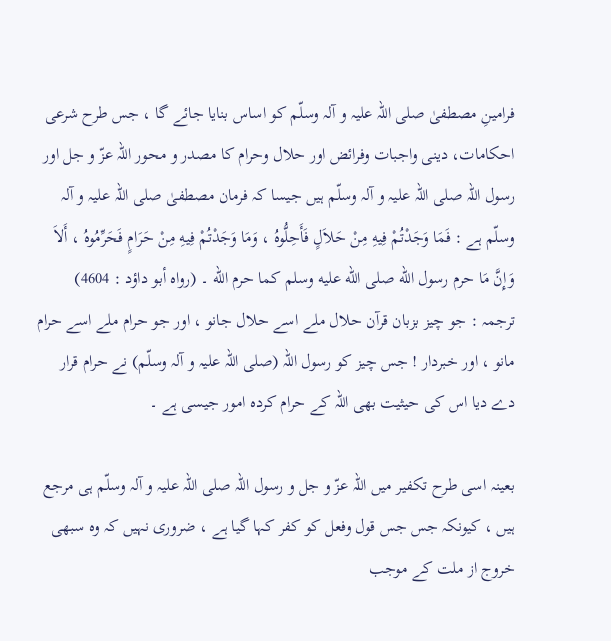فرامینِ مصطفیٰ صلی اللہ علیہ و آلہ وسلّم کو اساس بنایا جائے گا ، جس طرح شرعی احکامات، دینی واجبات وفرائض اور حلال وحرام کا مصدر و محور اللہ عزّ و جل اور رسول اللہ صلی اللہ علیہ و آلہ وسلّم ہیں جیسا کہ فرمان مصطفیٰ صلی اللہ علیہ و آلہ وسلّم ہے : فَمَا وَجَدْتُمْ فِيهِ مِنْ حَلاَلٍ فَأَحِلُّوهُ ، وَمَا وَجَدْتُمْ فِيهِ مِنْ حَرَامٍ فَحَرِّمُوهُ ، أَلاَ وَإِنَّ مَا حرم رسول الله صلى الله عليه وسلم كما حرم الله ۔ (رواه أبو داؤد : 4604)
ترجمہ : جو چیز بزبان قرآن حلال ملے اسے حلال جانو ، اور جو حرام ملے اسے حرام مانو ، اور خبردار ! جس چیز کو رسول اللہ (صلی اللہ علیہ و آلہ وسلّم) نے حرام قرار دے دیا اس کی حیثیت بھی اللہ کے حرام کردہ امور جیسی ہے ۔

بعینہ اسی طرح تکفیر میں اللہ عزّ و جل و رسول اللہ صلی اللہ علیہ و آلہ وسلّم ہی مرجع ہیں ، کیونکہ جس جس قول وفعل کو کفر کہا گیا ہے ، ضروری نہیں کہ وہ سبھی خروج از ملت کے موجب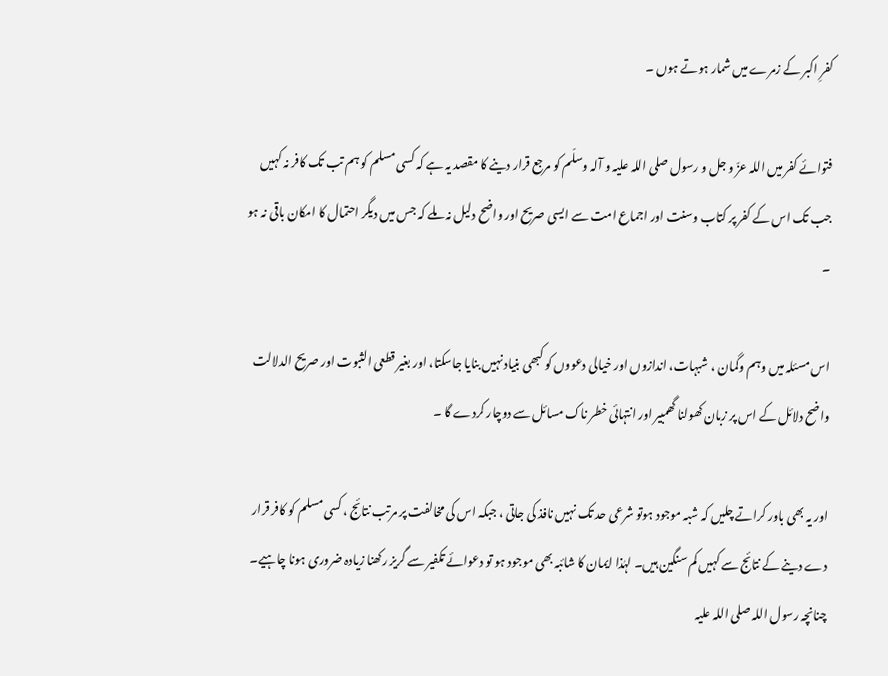کفرِ اکبر کے زمرے میں شمار ہوتے ہوں ۔

فتوائے کفر میں اللہ عزّ و جل و رسول صلی اللہ علیہ و آلہ وسلّم کو مرجع قرار دینے کا مقصد یہ ہے کہ کسی مسلم کو ہم تب تک کافر نہ کہیں جب تک اس کے کفر پر کتاب وسنت اور اجماع امت سے ایسی صریح اور واضح دلیل نہ ملے کہ جس میں دیگر احتمال کا امکان باقی نہ ہو ۔

اس مسئلہ میں وہم وگمان ، شبہات، اندازوں اور خیالی دعووں کو کبھی بنیاد نہیں بنایا جاسکتا، اور بغیر قطعی الثبوت اور صریح الدلالت واضح دلائل کے اس پر زبان کھولنا گھمبیر اور انتہائی خطر ناک مسائل سے دوچار کردے گا ۔

اور یہ بھی باور کراتے چلیں کہ شبہ موجود ہوتو شرعی حد تک نہیں نافذ کی جاتی ، جبکہ اس کی مخالفت پر مرتب نتائج ، کسی مسلم کو کافر قرار دے دینے کے نتائج سے کہیں کم سنگین ہیں۔ لہٰذا ایمان کا شائبہ بھی موجود ہو تو دعوائے تکفیر سے گریز رکھنا زیادہ ضروری ہونا چاہیے۔ چنانچہ رسول اللہ صلی اللہ علیہ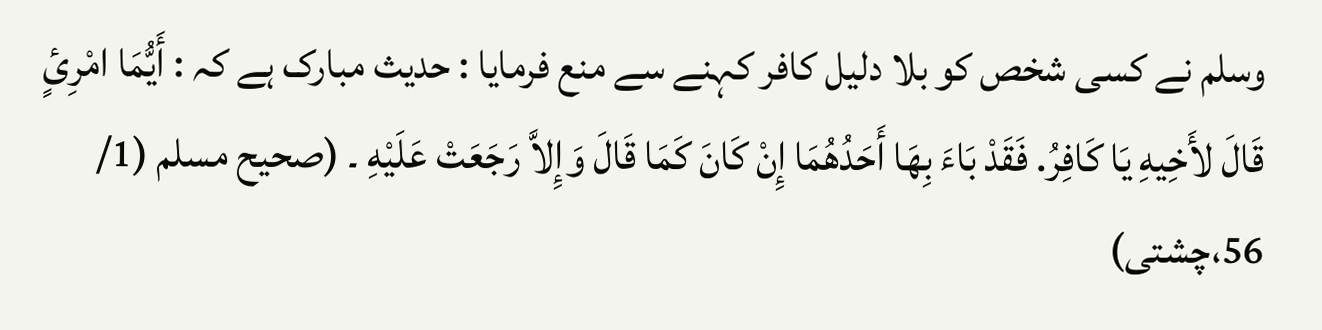وسلم نے کسی شخص کو بلا دلیل کافر کہنے سے منع فرمایا : حدیث مبارک ہے کہ : أَيُّمَا امْرِئٍ قَالَ لأَخِيهِ يَا كَافِرُ. فَقَدْ بَاءَ بِهَا أَحَدُهُمَا إِنْ كَانَ كَمَا قَالَ وَإِلاَّ رَجَعَتْ عَلَيْهِ ۔ (صحيح مسلم (1/ 56،چشتی)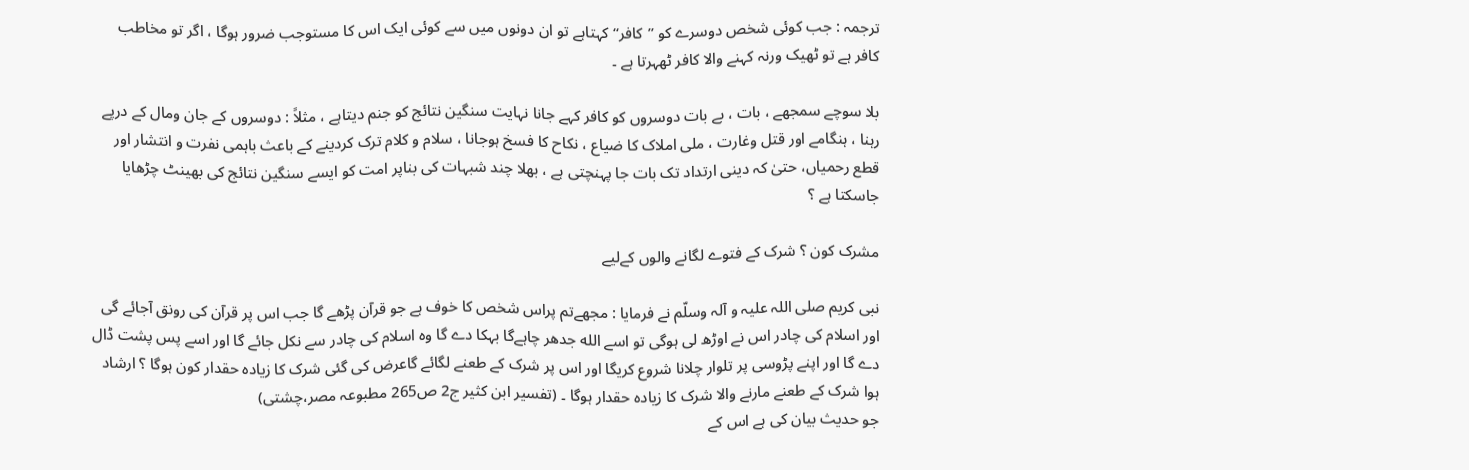ترجمہ : جب کوئی شخص دوسرے کو ’’کافر‘‘ کہتاہے تو ان دونوں میں سے کوئی ایک اس کا مستوجب ضرور ہوگا ، اگر تو مخاطب کافر ہے تو ٹھیک ورنہ کہنے والا کافر ٹھہرتا ہے ۔

بلا سوچے سمجھے ، بات ، بے بات دوسروں کو کافر کہے جانا نہایت سنگین نتائج کو جنم دیتاہے ، مثلاً : دوسروں کے جان ومال کے درپے رہنا ، ہنگامے اور قتل وغارت ، ملی املاک کا ضیاع ، نکاح کا فسخ ہوجانا ، سلام و کلام ترک کردینے کے باعث باہمی نفرت و انتشار اور قطع رحمیاں، حتیٰ کہ دینی ارتداد تک بات جا پہنچتی ہے ، بھلا چند شبہات کی بناپر امت کو ایسے سنگین نتائج کی بھینٹ چڑھایا جاسکتا ہے ؟

مشرک کون ؟ شرک کے فتوے لگانے والوں کےلیے

نبی کریم صلی اللہ علیہ و آلہ وسلّم نے فرمایا : مجھےتم پراس شخص کا خوف ہے جو قرآن پڑھے گا جب اس پر قرآن کی رونق آجائے گی اور اسلام کی چادر اس نے اوڑھ لی ہوگی تو اسے الله جدھر چاہےگا بہکا دے گا وہ اسلام کی چادر سے نکل جائے گا اور اسے پس پشت ڈال دے گا اور اپنے پڑوسی پر تلوار چلانا شروع کریگا اور اس پر شرک کے طعنے لگائے گاعرض کی گئی شرک کا زیادہ حقدار کون ہوگا ؟ ارشاد ہوا شرک کے طعنے مارنے والا شرک کا زیادہ حقدار ہوگا ۔ (تفسیر ابن کثیر ج2 ص265 مطبوعہ مصر،چشتی)
جو حدیث بیان کی ہے اس کے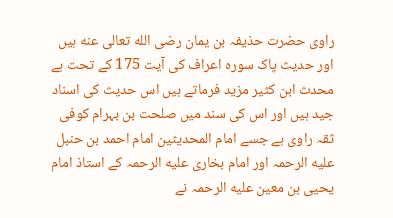راوی حضرت حذیفہ بن یمان رضى الله تعالى عنه ہیں اور حدیث پاک سورہ اعراف کی آیت 175 کے تحت ہے محدث ابن کثیر مزید فرماتے ہیں اس حدیث کی اسناد جید ہیں اور اس کی سند میں صلحت بن بہرام کوفی ثقہ راوی ہے جسے امام المحدیثین امام احمد بن حنبل عليه الرحمہ اور امام بخاری عليه الرحمہ کے استاذ امام یحیی بن معین عليه الرحمہ نے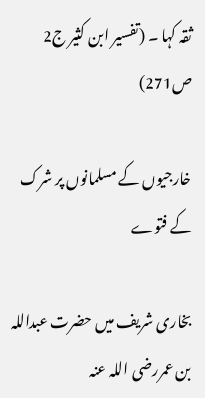ثقہ کہا ۔ (تفسیر ابن کثیر ج2 ص271)

خارجیوں کے مسلمانوں پر شرک کے فتوے

بخاری شریف میں حضرت عبداللہ بن عمررضی اللہ عنہ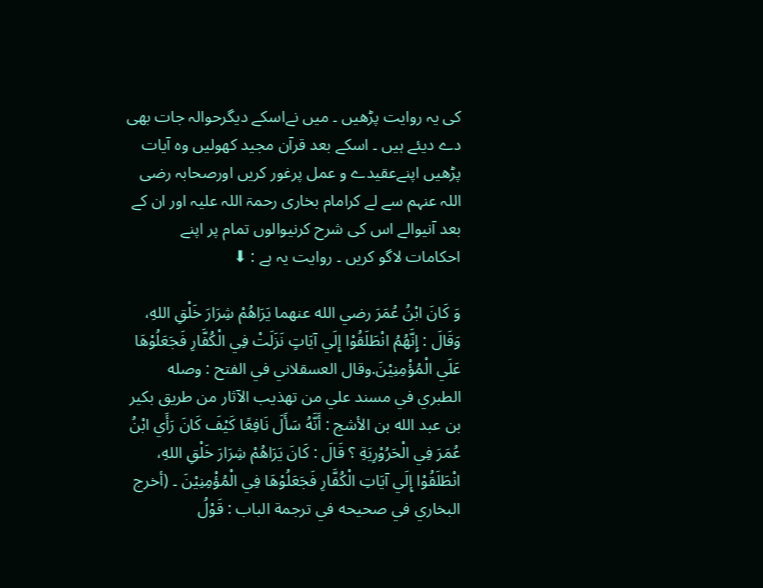کی یہ روایت پڑھیں ۔ میں نےاسکے دیگرحوالہ جات بھی دے دیئے ہیں ۔ اسکے بعد قرآن مجید کھولیں وہ آیات پڑھیں اپنےعقیدے و عمل پرغور کریں اورصحابہ رضی اللہ عنہم سے لے کرامام بخاری رحمۃ اللہ علیہ اور ان کے بعد آنیوالے اس کی شرح کرنیوالوں تمام پر اپنے احکامات لاگو کریں ۔ روایت یہ ہے : ⬇

وَ کَانَ ابْنُ عُمَرَ رضي الله عنهما يَرَاهُمْ شِرَارَ خَلْقِ اللهِ، وَقَالَ : إِنَّهُمُ انْطَلَقُوْا إِلَي آيَاتٍ نَزَلَتْ فِي الْکُفَّارِ فَجَعَلُوْهَا عَلَي الْمُؤْمِنِيْنَ.وقال العسقلاني في الفتح : وصله الطبري في مسند علي من تهذيب الآثار من طريق بکير بن عبد الله بن الأشج : أَنَّهُ سَأَلَ نَافِعًا کَيْفَ کَانَ رَأَي ابْنُ عُمَرَ فِي الْحَرُوْرِيَةِ ؟ قَالَ : کَانَ يَرَاهُمْ شِرَارَ خَلْقِ اللهِ، انْطَلَقُوْا إِلَي آيَاتِ الْکُفَّارِ فَجَعَلُوْهَا فِي الْمُؤْمِنِيْنَ ۔ (أخرج البخاري في صحيحه في ترجمة الباب : قَوْلُ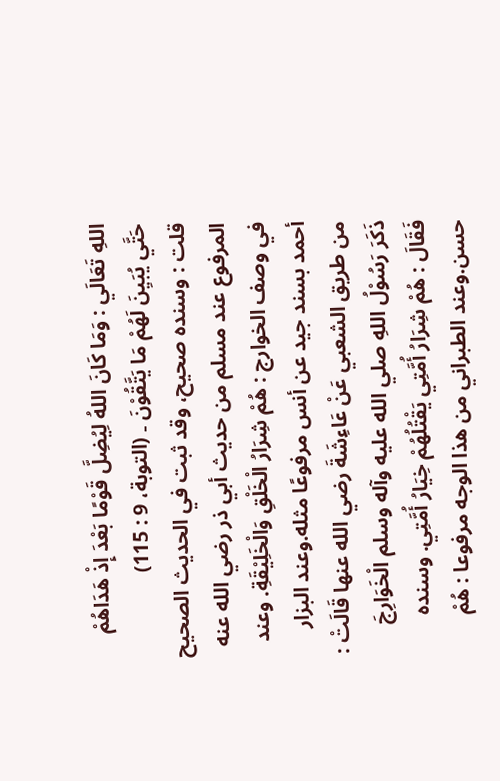اللهِ تَعَالَي : وَمَا کَانَ اللهُ لِيُضِلَّ قَوْمًا بَعْدَ إِذْ هَدَاهُمْ حَتَّي يُبَيِنَ لَهُمْ مَا يَتَّقُوْنَ ۔ (التوبة، 9 : 115)
قلت : وسنده صحيح، وقد ثبت في الحديث الصحيح المرفوع عند مسلم من حديث أبي ذر رضي الله عنه في وصف الخوارج : هُمْ شِرَارُ الْخَلْقِ وَالْخَلِيْقَةِ. وعند أحمد بسند جيد عن أنس مرفوعًا مثله.وعند البزار من طريق الشعبي عَنْ عَاءِشَةَ رضي الله عنها قَالَتْ : ذَکَرَ رَسُوْلُ اللهِ صلي الله عليه وآله وسلم الْخَوَارِجَ فَقَالَ : هُمْ شِرَارُ أُمَّتِي يَقْتُلُهُمْ خِيَارُ أُمَّتِي. وسنده حسن.وعند الطبراني من هذا الوجه مرفوعا : هُمْ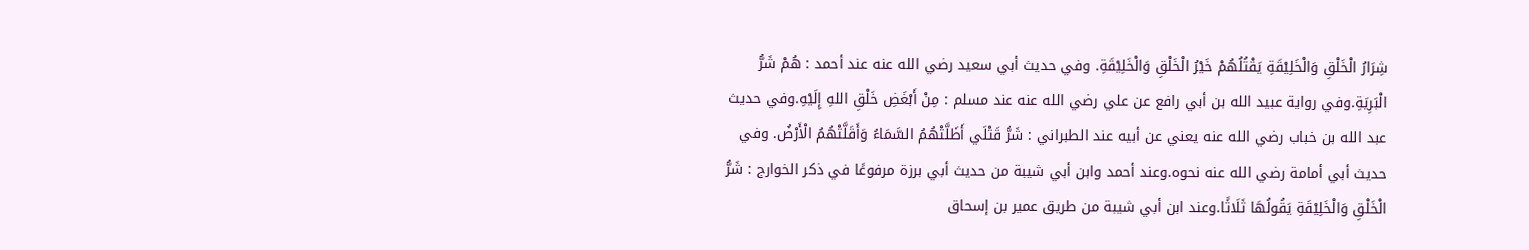شِرَارُ الْخَلْقِ وَالْخَلِيْقَةِ يَقْتُلُهُمْ خَيْرُ الْخَلْقِ وَالْخَلِيْقَةِ. وفي حديث أبي سعيد رضي الله عنه عند أحمد : هُمْ شَرُّ الْبَرِيَةِ.وفي رواية عبيد الله بن أبي رافع عن علي رضي الله عنه عند مسلم : مِنْ أَبْغَضِ خَلْقِ اللهِ إِلَيْهِ.وفي حديث عبد الله بن خباب رضي الله عنه يعني عن أبيه عند الطبراني : شَرُّ قَتْلَي أَظَلَّتْهُمُ السَّمَاءُ وَأَقَلَّتْهُمُ الْأَرْضُ. وفي حديث أبي أمامة رضي الله عنه نحوه.وعند أحمد وابن أبي شيبة من حديث أبي برزة مرفوعًا في ذکر الخوارج : شَرُّ الْخَلْقِ وَالْخَلِيْقَةِ يَقُولُهَا ثَلَاثًا.وعند ابن أبي شيبة من طريق عمير بن إسحاق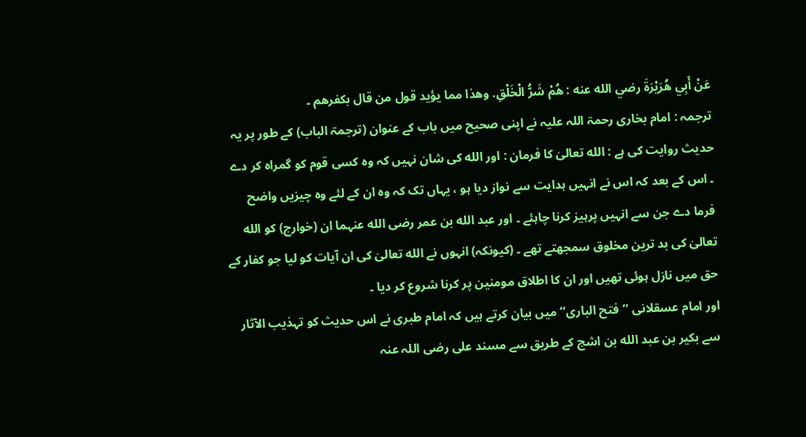عَنْ أَبِي هُرَيْرَةَ رضي الله عنه : هُمْ شَرُّ الْخَلْقِ. وهذا مما يؤيد قول من قال بکفرهم ۔
ترجمہ : امام بخاری رحمۃ اللہ علیہ نے اپنی صحیح میں باب کے عنوان (ترجمۃ الباب) کے طور پر یہ حدیث روایت کی ہے : الله تعالیٰ کا فرمان : اور الله کی شان نہیں کہ وہ کسی قوم کو گمراہ کر دے ۔ اس کے بعد کہ اس نے انہیں ہدایت سے نواز دیا ہو ، یہاں تک کہ وہ ان کے لئے وہ چیزیں واضح فرما دے جن سے انہیں پرہیز کرنا چاہئے ۔ اور عبد الله بن عمر رضی الله عنہما ان (خوارج) کو الله تعالیٰ کی بد ترین مخلوق سمجھتے تھے ۔ (کیونکہ) انہوں نے الله تعالیٰ کی ان آیات کو لیا جو کفار کے حق میں نازل ہوئی تھیں اور ان کا اطلاق مومنین پر کرنا شروع کر دیا ۔
اور امام عسقلانی ’’فتح الباری‘‘ میں بیان کرتے ہیں کہ امام طبری نے اس حدیث کو تہذیب الآثار سے بکیر بن عبد الله بن اشج کے طریق سے مسند علی رضی اللہ عنہ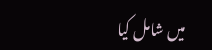میں شامل کیا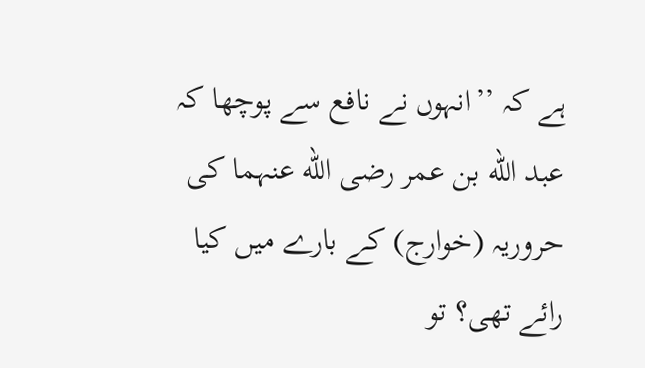ہے کہ ’’انہوں نے نافع سے پوچھا کہ عبد الله بن عمر رضی الله عنہما کی حروریہ (خوارج) کے بارے میں کیا رائے تھی؟ تو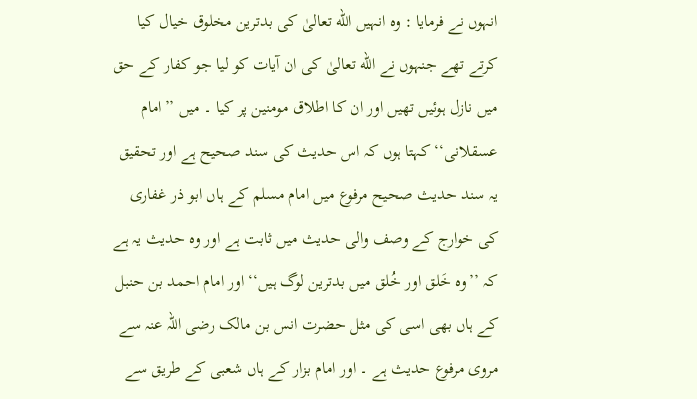انہوں نے فرمایا : وہ انہیں الله تعالیٰ کی بدترین مخلوق خیال کیا کرتے تھے جنہوں نے الله تعالیٰ کی ان آیات کو لیا جو کفار کے حق میں نازل ہوئیں تھیں اور ان کا اطلاق مومنین پر کیا ۔ میں ’’امام عسقلانی‘‘ کہتا ہوں کہ اس حدیث کی سند صحیح ہے اور تحقیق یہ سند حدیث صحیح مرفوع میں امام مسلم کے ہاں ابو ذر غفاری کی خوارج کے وصف والی حدیث میں ثابت ہے اور وہ حدیث یہ ہے کہ ’’وہ خَلق اور خُلق میں بدترین لوگ ہیں‘‘ اور امام احمد بن حنبل کے ہاں بھی اسی کی مثل حضرت انس بن مالک رضی اللہ عنہ سے مروی مرفوع حدیث ہے ۔ اور امام بزار کے ہاں شعبی کے طریق سے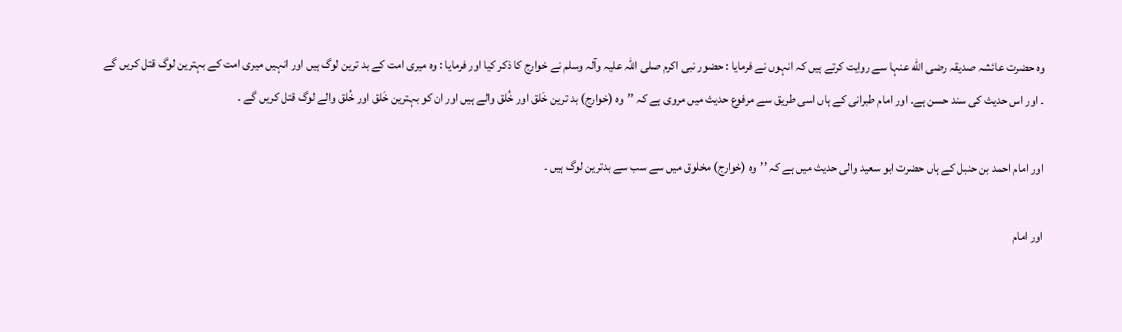وہ حضرت عائشہ صدیقہ رضی الله عنہا سے روایت کرتے ہیں کہ انہوں نے فرمایا : حضور نبی اکرم صلی اللہ علیہ وآلہ وسلم نے خوارج کا ذکر کیا اور فرمایا : وہ میری امت کے بد ترین لوگ ہیں اور انہیں میری امت کے بہترین لوگ قتل کریں گے ۔ اور اس حدیث کی سند حسن ہے۔ اور امام طبرانی کے ہاں اسی طریق سے مرفوع حدیث میں مروی ہے کہ ’’وہ (خوارج) بد ترین خَلق اور خُلق والے ہیں اور ان کو بہترین خَلق اور خُلق والے لوگ قتل کریں گے ۔

اور امام احمد بن حنبل کے ہاں حضرت ابو سعید والی حدیث میں ہے کہ ’’وہ (خوارج) مخلوق میں سے سب سے بدترین لوگ ہیں ۔

اور امام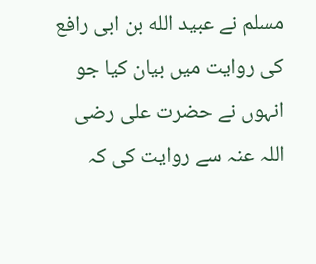مسلم نے عبید الله بن ابی رافع کی روایت میں بیان کیا جو انہوں نے حضرت علی رضی اللہ عنہ سے روایت کی کہ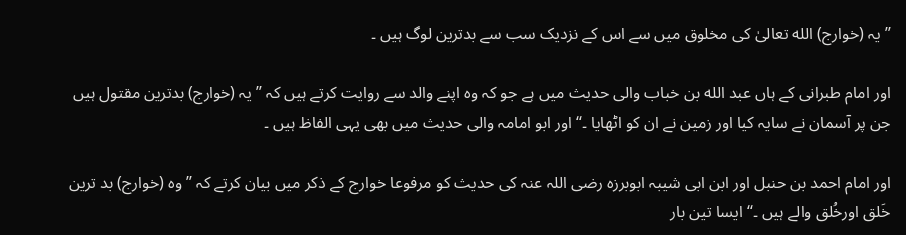’’یہ (خوارج) الله تعالیٰ کی مخلوق میں سے اس کے نزدیک سب سے بدترین لوگ ہیں ۔

اور امام طبرانی کے ہاں عبد الله بن خباب والی حدیث میں ہے جو کہ وہ اپنے والد سے روایت کرتے ہیں کہ ’’یہ (خوارج) بدترین مقتول ہیں جن پر آسمان نے سایہ کیا اور زمین نے ان کو اٹھایا ۔‘‘ اور ابو امامہ والی حدیث میں بھی یہی الفاظ ہیں ۔

اور امام احمد بن حنبل اور ابن ابی شیبہ ابوبرزہ رضی اللہ عنہ کی حدیث کو مرفوعا خوارج کے ذکر میں بیان کرتے کہ ’’وہ (خوارج) بد ترین خَلق اورخُلق والے ہیں ۔‘‘ ایسا تین بار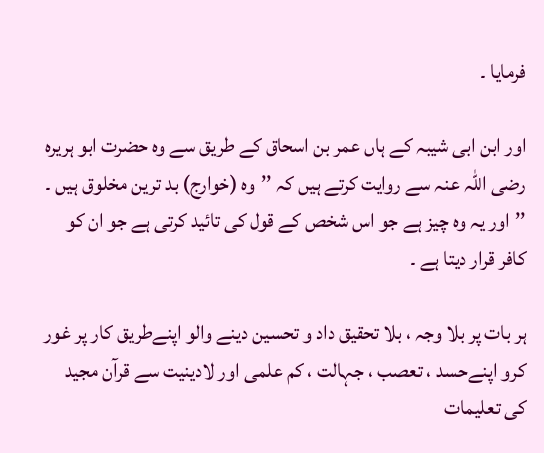فرمایا ۔

اور ابن ابی شیبہ کے ہاں عمر بن اسحاق کے طریق سے وہ حضرت ابو ہریرہ رضی اللہ عنہ سے روایت کرتے ہیں کہ ’’وہ (خوارج) بد ترین مخلوق ہیں ۔ ’’اور یہ وہ چیز ہے جو اس شخص کے قول کی تائید کرتی ہے جو ان کو کافر قرار دیتا ہے ۔

ہر بات پر بلا وجہ ، بلا تحقیق داد و تحسین دینے والو اپنےطریق کار پر غور کرو اپنےحسد ، تعصب ، جہالت ، کم علمی اور لادینیت سے قرآن مجید کی تعلیمات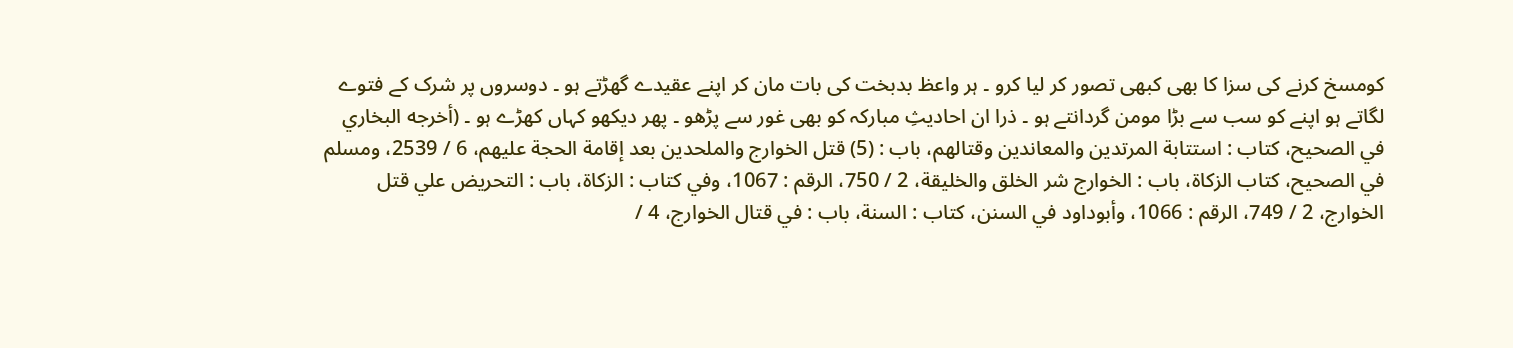کومسخ کرنے کی سزا کا بھی کبھی تصور کر لیا کرو ۔ ہر واعظ بدبخت کی بات مان کر اپنے عقیدے گھڑتے ہو ۔ دوسروں پر شرک کے فتوے لگاتے ہو اپنے کو سب سے بڑا مومن گردانتے ہو ۔ ذرا ان احادیثِ مبارکہ کو بھی غور سے پڑھو ۔ پھر دیکھو کہاں کھڑے ہو ۔ (أخرجه البخاري في الصحيح، کتاب : استتابة المرتدين والمعاندين وقتالهم، باب : (5) قتل الخوارج والملحدين بعد إقامة الحجة عليهم، 6 / 2539، ومسلم في الصحيح، کتاب الزکاة، باب : الخوارج شر الخلق والخليقة، 2 / 750، الرقم : 1067، وفي کتاب : الزکاة، باب : التحريض علي قتل الخوارج، 2 / 749، الرقم : 1066، وأبوداود في السنن، کتاب : السنة، باب : في قتال الخوارج، 4 /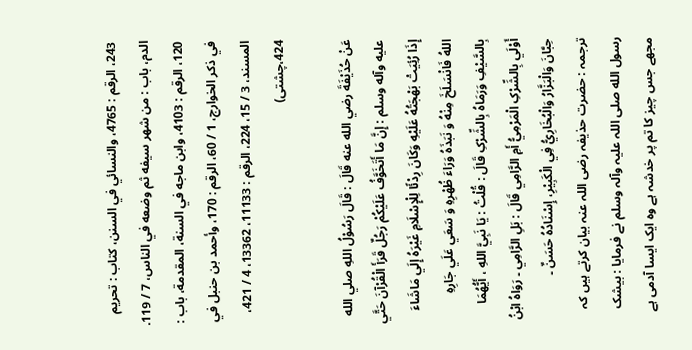243، الرقم : 4765، والنسائي في السنن، کتاب : تحريم الدم، باب : من شهر سيفه ثم وضعه في الناس، 7 / 119. 120، الرقم : 4103، وابن ماجه في السنة، المقدمة، باب : في ذکر الخوارج، 1 / 60، الرقم : 170، وأحمد بن حنبل في المسند، 3 / 15، 224، الرقم : 11133، 13362، 4 / 421، 424،چشتی)

عَنْ حُذَيْفَةَ رضي الله عنه قَالَ : قَالَ رَسُوْلُ اللهِ صلي الله عليه وآله وسلم : إِنَّ مَا أَتَخَوَّفُ عَلَيْکُمْ رَجُلٌ قَرَأَ الْقُرْآنَ حَتَّي إِذَا رُئِيَتْ بَهْجَتُهُ عَلَيْهِ وَکَانَ رِدْئًا لِلْإِسْلَامِ غَيْرَهُ إِلَي مَاشَاءَ اللهُ فَانْسَلَخَ مِنْهُ وَ نَبَذَهُ وَرَاءَ ظُهْرِهِ وَ سَعَي عَلَي جَارِهِ بِالسَّيْفِ وَرَمَاهُ بِالشِّرْکِ قَالَ : قُلْتُ : يَا نَبِيَّ اللهِ ، أَيُّهُمَا أَوْلَي بِالشِّرْکِ الْمَرْمِيُّ أَمِ الرَّامِي قَالَ : بَلِ الرَّامِي ۔ رَوَاهُ ابْنُ حِبَّانَ وَالْبَزَّارُ وَالْبُخَارِيُّ فِي الْکَبِيْرِ، إِسْنَادُهُ حَسَنٌ ۔
ترجمہ : حضرت حذیفہ رضی اللہ عنہ بیان کرتے ہیں کہ رسول الله صلی اللہ علیہ وآلہ وسلم نے فرمایا : بیشک مجھے جس چیز کا تم پر خدشہ ہے وہ ایک ایسا آدمی ہے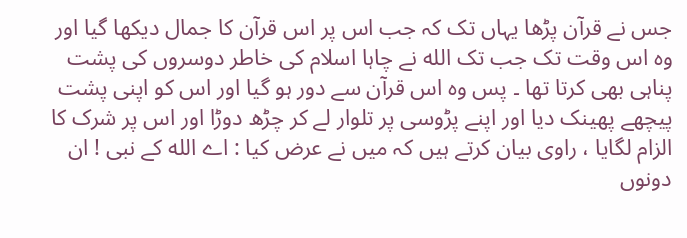جس نے قرآن پڑھا یہاں تک کہ جب اس پر اس قرآن کا جمال دیکھا گیا اور وہ اس وقت تک جب تک الله نے چاہا اسلام کی خاطر دوسروں کی پشت پناہی بھی کرتا تھا ۔ پس وہ اس قرآن سے دور ہو گیا اور اس کو اپنی پشت پیچھے پھینک دیا اور اپنے پڑوسی پر تلوار لے کر چڑھ دوڑا اور اس پر شرک کا الزام لگایا ، راوی بیان کرتے ہیں کہ میں نے عرض کیا : اے الله کے نبی ! ان دونوں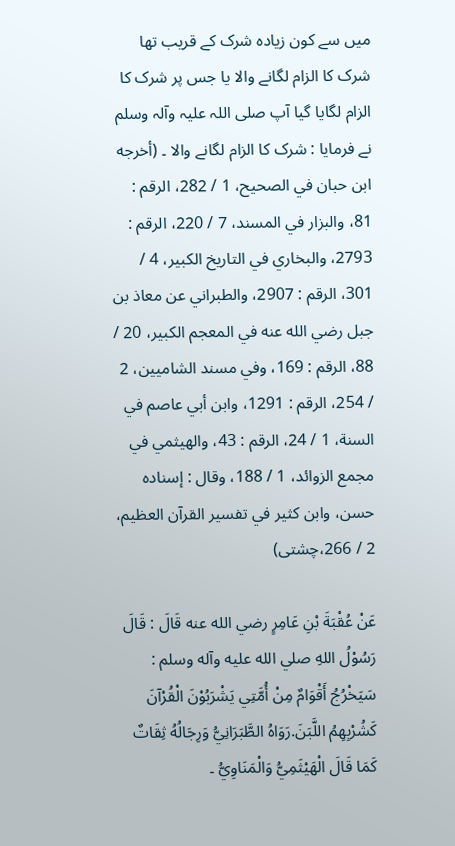میں سے کون زیادہ شرک کے قریب تھا شرک کا الزام لگانے والا یا جس پر شرک کا الزام لگایا گیا آپ صلی اللہ علیہ وآلہ وسلم نے فرمایا : شرک کا الزام لگانے والا ۔ (أخرجه ابن حبان في الصحيح، 1 / 282، الرقم : 81، والبزار في المسند، 7 / 220، الرقم : 2793، والبخاري في التاريخ الکبير، 4 / 301، الرقم : 2907، والطبراني عن معاذ بن جبل رضي الله عنه في المعجم الکبير، 20 / 88، الرقم : 169، وفي مسند الشاميين، 2 / 254، الرقم : 1291، وابن أبي عاصم في السنة، 1 / 24، الرقم : 43، والهيثمي في مجمع الزوائد، 1 / 188، وقال : إسناده حسن، وابن کثير في تفسير القرآن العظيم، 2 / 266،چشتی)

عَنْ عُقْبَةَ بْنِ عَامِرٍ رضي الله عنه قَالَ : قَالَ رَسُوْلُ اللهِ صلي الله عليه وآله وسلم : سَيَخْرُجُ أَقْوَامٌ مِنْ أُمَّتِي يَشْرَبُوْنَ الْقُرْآنَ کَشُرْبِهِمُ اللَّبَنَ.رَوَاهُ الطَّبَرَانِيُّ وَرِجَالُهُ ثِقَاتٌ کَمَا قَالَ الْهَيْثَمِيُّ وَالْمَنَاوِيُّ ۔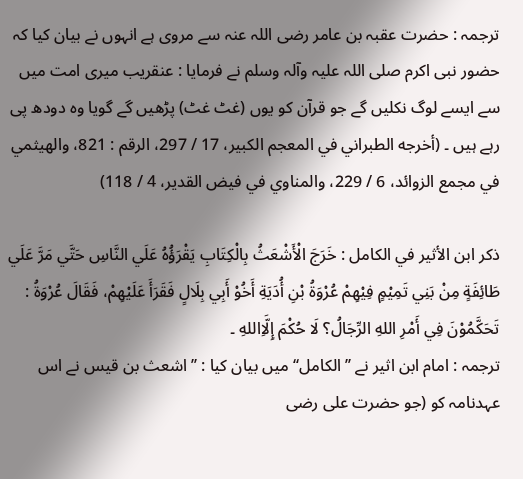ترجمہ : حضرت عقبہ بن عامر رضی اللہ عنہ سے مروی ہے انہوں نے بیان کیا کہ حضور نبی اکرم صلی اللہ علیہ وآلہ وسلم نے فرمایا : عنقریب میری امت میں سے ایسے لوگ نکلیں گے جو قرآن کو یوں (غٹ غٹ) پڑھیں گے گویا وہ دودھ پی رہے ہیں ۔ (أخرجه الطبراني في المعجم الکبير، 17 / 297، الرقم : 821، والهيثمي في مجمع الزوائد، 6 / 229، والمناوي في فيض القدير، 4 / 118)

ذکر ابن الأثير في الکامل : خَرَجَ الْأَشْعَثُ بِالْکِتَابِ يَقْرَؤُهُ عَلَي النَّاسِ حَتَّي مَرَّ عَلَي طَائِفَةٍ مِنْ بَنِي تَمِيْمٍ فِيْهِمْ عُرْوَةُ بْنِ أُدَيَةِ أَخُوْ أَبِي بِلَالٍ فَقَرَأَ عَلَيْهِمْ، فَقَالَ عُرْوَةُ : تَحَکَّمُوْنَ فِي أَمْرِ اللهِ الرِّجَالُ؟ لَا حُکْمَ إِلَّاِاللهِ ۔
ترجمہ : امام ابن اثیر نے ’’الکامل‘‘ میں بیان کیا : ’’اشعث بن قیس نے اس عہدنامہ کو (جو حضرت علی رضی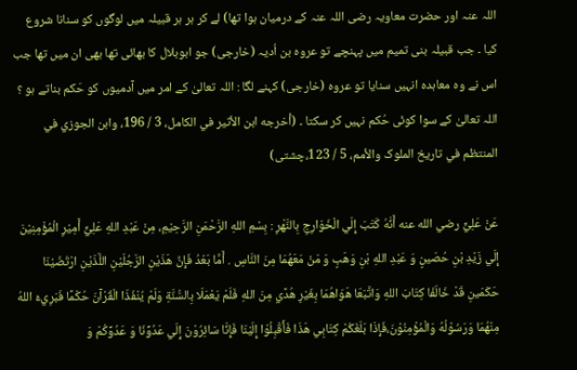اللہ عنہ اور حضرت معاویہ رضی اللہ عنہ کے درمیان ہوا تھا) لے کر ہر ہر قبیلہ میں لوگوں کو سنانا شروع کیا ۔ جب قبیلہ بنی تمیم میں پہنچے تو عروہ بن اُدیہ (خارجی) جو ابوبلال کا بھائی تھا بھی ان میں تھا جب اس نے وہ معاہدہ انہیں سنایا تو عروہ (خارجی) کہنے لگا : اللہ تعالیٰ کے امر میں آدمیوں کو حَکم بناتے ہو ؟ اللہ تعالیٰ کے سوا کوئی حُکم نہیں کر سکتا ۔ (أخرجه ابن الأثير في الکامل، 3 / 196، وابن الجوزي في المنتظم في تاريخ الملوک والأمم، 5 / 123،چشتی)

عَنْ عَلِيٍّ رضي الله عنه أَنَّهُ کَتَبَ إِلَي الْخَوَارِجِ بِالنَّهْرِ : بِسْمِ اللهِ الرَّحْمَنِ الرَّحِيْمِ، مِنْ عَبْدِ اللهِ عَلِيٍّ أَمِيْرِ الْمُؤْمِنِيْنَ إِلَي زَيْدِ بْنِ حُصَينٍ وَ عَبْدِ اللهِ بْنِ وَهَبٍ وَ مَنْ مَعَهُمَا مِنَ النَّاسِ . أَمَّا بَعْدُ فَإِنَّ هَذَيْنِ الرَّجُلَيْنِ اللَّذَيْنِ ارْتَضَيْنَا حَکَمَينِ قَدْ خَالَفَا کِتَابَ اللهِ وَاتَّبَعَا هَوَاهُمَا بِغَيْرِ هُدًي مِنَ اللهِ فَلَمْ يَعْمَلَا بِالسُّنَّةِ وَلَمْ يُنْفَذَا الْقُرْآنَ حُکْمًا فَبَرِيءَ اللهُ مِنْهُمَا وَرَسُوْلُهُ وَالْمُؤْمِنُوْنَ،فَإِذَا بَلَغَکُمْ کِتَابِي هَذَا فَأَقْبِلُوْا إِلَيْنَا فَإِنَّا سَائِرُوْنَ إِلَي عَدُوِّنَا وَ عَدُوِّکُمْ وَ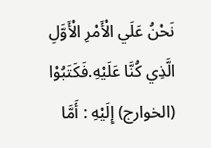نَحْنُ عَلَي الْأَمْرِ الْأَوَّلِ الَّذِي کُنَّا عَلَيْهِ.فَکَتَبُوْا (الخوارج) إِلَيْهِ : أَمَّا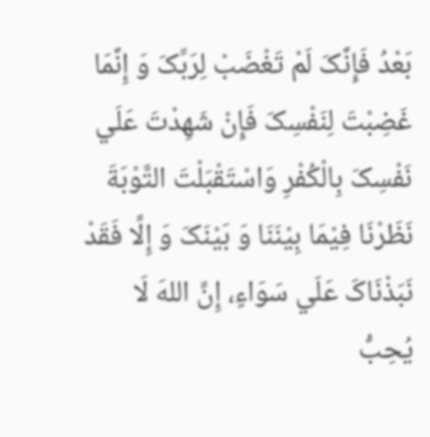بَعْدُ فَإِنَّکَ لَمْ تَغْضَبْ لِرَبِّکَ وَ إِنَّمَا غَضِبْتَ لِنَفْسِکَ فَإِنْ شَهِدْتَ عَلَي نَفْسِکَ بِالْکُفْرِ وَاسْتَقْبَلْتَ التَّوْبَةَ نَظَرْنَا فِيْمَا بِيْنَنَا وَ بَيْنَکَ وَ إِلَّا فَقَدْ نَبَذْنَاکَ عَلَي سَوَاءٍ، إِنَّ اللهَ لَا يُحِبُّ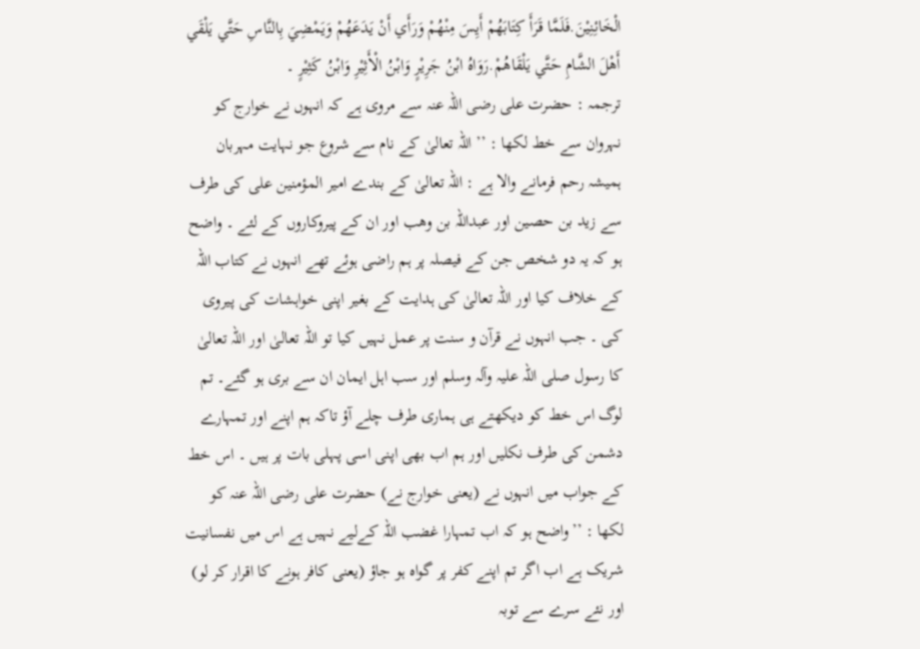الْخَائِنِيْنَ.فَلَمَّا قَرَأَ کِتَابَهُمْ أَيِسَ مِنْهُمْ وَرَأَي أَنْ يَدَعَهُمْ وَيَمْضِيَ بِالنَّاسِ حَتَّي يَلْقَي أَهْلَ الشَّامِ حَتَّي يَلْقَاهُمْ.رَوَاهُ ابْنُ جَرِيْرٍ وَابْنُ الْأَثِيْرِ وَابْنُ کَثِيْرٍ ۔
ترجمہ : حضرت علی رضی اللہ عنہ سے مروی ہے کہ انہوں نے خوارج کو نہروان سے خط لکھا : ’’اللہ تعالیٰ کے نام سے شروع جو نہایت مہربان ہمیشہ رحم فرمانے والا ہے : اللہ تعالیٰ کے بندے امیر المؤمنین علی کی طرف سے زید بن حصین اور عبداللہ بن وھب اور ان کے پیروکاروں کے لئے ۔ واضح ہو کہ یہ دو شخص جن کے فیصلہ پر ہم راضی ہوئے تھے انہوں نے کتاب اللہ کے خلاف کیا اور اللہ تعالیٰ کی ہدایت کے بغیر اپنی خواہشات کی پیروی کی ۔ جب انہوں نے قرآن و سنت پر عمل نہیں کیا تو اللہ تعالیٰ اور اللہ تعالیٰ کا رسول صلی اللہ علیہ وآلہ وسلم اور سب اہل ایمان ان سے بری ہو گئے۔ تم لوگ اس خط کو دیکھتے ہی ہماری طرف چلے آؤ تاکہ ہم اپنے اور تمہارے دشمن کی طرف نکلیں اور ہم اب بھی اپنی اسی پہلی بات پر ہیں ۔ اس خط کے جواب میں انہوں نے (یعنی خوارج نے) حضرت علی رضی اللہ عنہ کو لکھا : ’’واضح ہو کہ اب تمہارا غضب اللہ کےلیے نہیں ہے اس میں نفسانیت شریک ہے اب اگر تم اپنے کفر پر گواہ ہو جاؤ (یعنی کافر ہونے کا اقرار کر لو) اور نئے سرے سے توبہ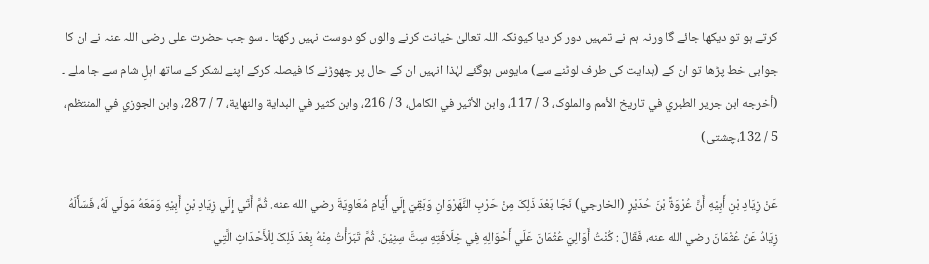کرتے ہو تو دیکھا جائے گا ورنہ ہم نے تمہیں دور کر دیا کیونکہ اللہ تعالیٰ خیانت کرنے والوں کو دوست نہیں رکھتا ۔ سو جب حضرت علی رضی اللہ عنہ نے ان کا جوابی خط پڑھا تو ان کے (ہدایت کی طرف لوٹنے سے) مایوس ہوگئے لہٰذا انہیں ان کے حال پر چھوڑنے کا فیصلہ کرکے اپنے لشکر کے ساتھ اہلِ شام سے جا ملے ۔ (أخرجه ابن جرير الطبري في تاريخ الأمم والملوک، 3 / 117، وابن الأثير في الکامل، 3 / 216، وابن کثير في البداية والنهاية، 7 / 287، وابن الجوزي في المنتظم، 5 / 132،چشتی)

عَنْ زِيَادِ بْنِ أَبِيْهِ أَنَّ عُرْوَةً بْنَ حُدَيْرٍ (الخارجي) نَجَا بَعْدَ ذَلِکَ مِنْ حَرْبِ النَّهَرْوَانِ وَبَقِيَ إِلَي أَيَامِ مُعَاوِيَةَ رضي الله عنه. ثُمَّ أَتَي إِلَي زِيَادِ بْنِ أَبِيْهِ وَمَعَهُ مَولَي لَهُ، فَسَأَلَهُ زِيَادُ عَنْ عُثْمَانَ رضي الله عنه، فَقَالَ : کُنْتُ أَوَالِيَ عُثْمَانَ عَلَي أَحْوَالِهِ فِي خِلَافَتِهِ سِتَّ سِنِيْنَ. ثُمَّ تَبَرَأْتُ مِنْهُ بِعْدَ ذَلِکَ لِلْأَحْدَاثِ الَّتِي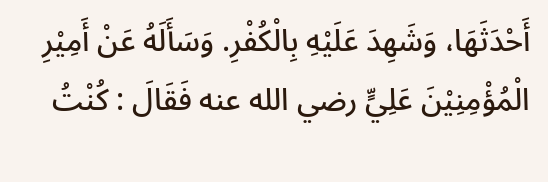أَحْدَثَهَا، وَشَهِدَ عَلَيْهِ بِالْکُفْرِ. وَسَأَلَهُ عَنْ أَمِيْرِ الْمُؤْمِنِيْنَ عَلِيٍّ رضي الله عنه فَقَالَ : کُنْتُ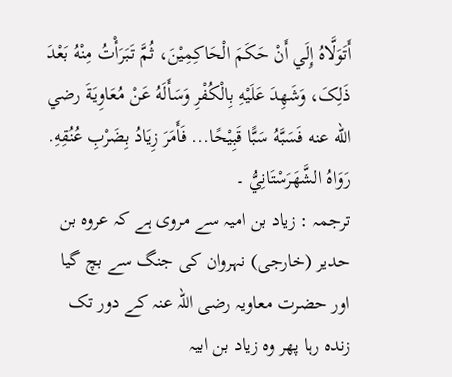أَتَوَلَّاهُ إِلَي أَنْ حَکَمَ الْحَاکِمِيْنَ، ثُمَّ تَبَرَأْتُ مِنْهُ بَعْدَ ذَلِکَ، وَشَهِدَ عَلَيْهِ بِالْکُفْرِ وَسَأَلَهُ عَنْ مُعَاوِيَةَ رضي الله عنه فَسَبَّهُ سَبًّا قَبِيْحًا... فَأَمَرَ زِيَادُ بِضَرْبِ عُنُقِهِ. رَوَاهُ الشَّهَرَسْتَانِيُّ ۔
ترجمہ : زیاد بن امیہ سے مروی ہے کہ عروہ بن حدیر (خارجی) نہروان کی جنگ سے بچ گیا اور حضرت معاویہ رضی اللہ عنہ کے دور تک زندہ رہا پھر وہ زیاد بن ابیہ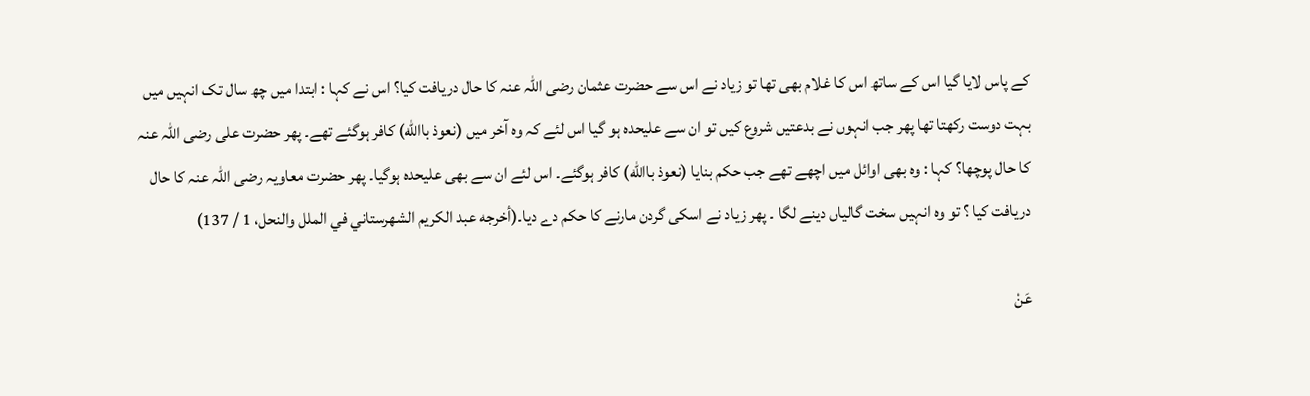کے پاس لایا گیا اس کے ساتھ اس کا غلام بھی تھا تو زیاد نے اس سے حضرت عثمان رضی اللہ عنہ کا حال دریافت کیا؟ اس نے کہا : ابتدا میں چھ سال تک انہیں میں بہت دوست رکھتا تھا پھر جب انہوں نے بدعتیں شروع کیں تو ان سے علیحدہ ہو گیا اس لئے کہ وہ آخر میں (نعوذ باالله) کافر ہوگئے تھے۔ پھر حضرت علی رضی اللہ عنہ کا حال پوچھا؟ کہا : وہ بھی اوائل میں اچھے تھے جب حکم بنایا (نعوذ باالله) کافر ہوگئے۔ اس لئے ان سے بھی علیحدہ ہوگیا۔ پھر حضرت معاویہ رضی اللہ عنہ کا حال دریافت کیا ؟ تو وہ انہیں سخت گالیاں دینے لگا ۔ پھر زیاد نے اسکی گردن مارنے کا حکم دے دیا۔(أخرجه عبد الکريم الشهرستاني في الملل والنحل، 1 / 137)

عَنْ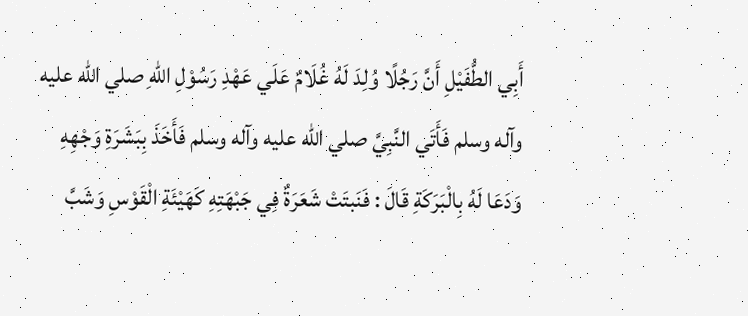أَبِي الطُّفَيْلِ أَنَّ رَجُلًا وُلِدَ لَهُ غُلَامٌ عَلَي عَهْدِ رَسُوْلِ اللهِ صلي الله عليه وآله وسلم فَأَتَي النَّبِيَّ صلي الله عليه وآله وسلم فَأَخَذَ بِبَشَرَةِ وَجْهِهِ وَدَعَا لَهُ بِالْبَرَکَةِ قَالَ : فَنَبتَتْ شَعَرَةٌ فِي جَبْهَتِهِ کَهَيْئَةِ الْقَوْسِ وَشَبَّ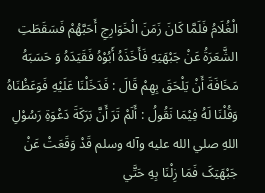الْغُلَامُ فَلَمَّا کَانَ زَمَنَ الْخَوَارِجِ أَحَبَّهُمْ فَسَقَطَتِ الشَّعَرَةُ عَنْ جَبْهَتِهِ فَأَخَذَهُ أَبُوْهُ فَقَيَدَهُ وَ حَسَبَهُ مَخَافَةَ أَنْ يَلْحَقَ بِهِمْ قَالَ : فَدَخَلْنَا عَلَيْهِ فَوَعَظْنَاهُ وَقُلْنَا لَهُ فِيْمَا نَقُولُ : أَلَمْ تَرَ أَنَّ بَرَکَةَ دَعْوَةِ رَسُوْلِ اللهِ صلي الله عليه وآله وسلم قَدْ وَقَعَتْ عَنْ جَبْهَتِکَ فَمَا زِلْنَا بِهِ حَتَّي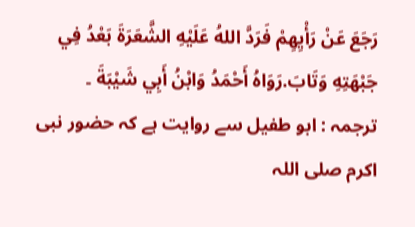رَجَعَ عَنْ رَأْيِهِمْ فَرَدَّ اللهُ عَلَيْهِ الشَّعَرَةَ بَعْدُ فِي جَبْهَتِهِ وَتَابَ.رَوَاهُ أَحْمَدُ وَابْنُ أَبِي شَيْبَةَ ۔
ترجمہ : ابو طفیل سے روایت ہے کہ حضور نبی اکرم صلی اللہ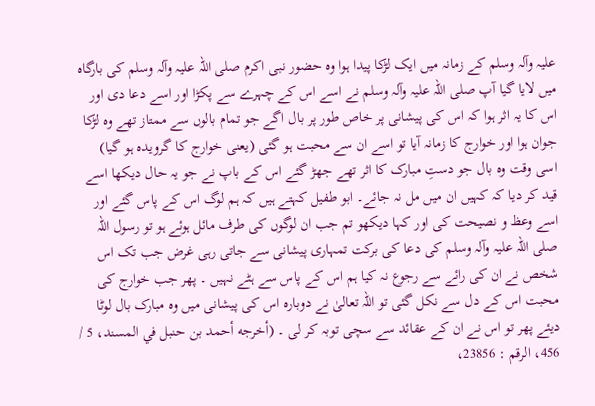علیہ وآلہ وسلم کے زمانہ میں ایک لڑکا پیدا ہوا وہ حضور نبی اکرم صلی اللہ علیہ وآلہ وسلم کی بارگاہ میں لایا گیا آپ صلی اللہ علیہ وآلہ وسلم نے اسے اس کے چہرے سے پکڑا اور اسے دعا دی اور اس کا یہ اثر ہوا کہ اس کی پیشانی پر خاص طور پر بال اگے جو تمام بالوں سے ممتاز تھے وہ لڑکا جوان ہوا اور خوارج کا زمانہ آیا تو اسے ان سے محبت ہو گئی (یعنی خوارج کا گرویدہ ہو گیا) اسی وقت وہ بال جو دستِ مبارک کا اثر تھے جھڑ گئے اس کے باپ نے جو یہ حال دیکھا اسے قید کر دیا کہ کہیں ان میں مل نہ جائے۔ ابو طفیل کہتے ہیں کہ ہم لوگ اس کے پاس گئے اور اسے وعظ و نصیحت کی اور کہا دیکھو تم جب ان لوگوں کی طرف مائل ہوئے ہو تو رسول اللہ صلی اللہ علیہ وآلہ وسلم کی دعا کی برکت تمہاری پیشانی سے جاتی رہی غرض جب تک اس شخص نے ان کی رائے سے رجوع نہ کیا ہم اس کے پاس سے ہٹے نہیں ۔ پھر جب خوارج کی محبت اس کے دل سے نکل گئی تو اللہ تعالیٰ نے دوبارہ اس کی پیشانی میں وہ مبارک بال لوٹا دیئے پھر تو اس نے ان کے عقائد سے سچی توبہ کر لی ۔ (أخرجه أحمد بن حنبل في المسند، 5 / 456، الرقم : 23856،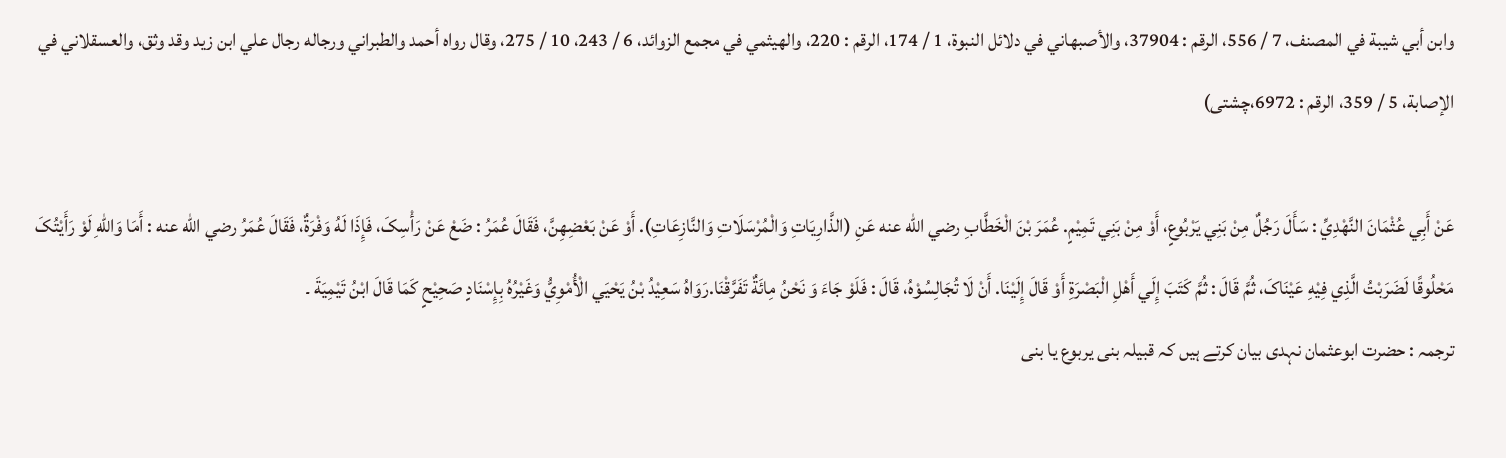وابن أبي شيبة في المصنف، 7 / 556، الرقم : 37904، والأصبهاني في دلائل النبوة، 1 / 174، الرقم : 220، والهيثمي في مجمع الزوائد، 6 / 243، 10 / 275، وقال رواه أحمد والطبراني ورجاله رجال علي ابن زيد وقد وثق، والعسقلاني في الإصابة، 5 / 359، الرقم : 6972،چشتی)

عَنْ أَبِي عُثْمَانَ النَّهْدِيِّ : سَأَلَ رَجُلٌ مِنْ بَنِي يَرْبُوعٍ، أَوْ مِنْ بَنِي تَمِيْمٍ. عُمَرَ بْنَ الْخَطَّابِ رضي الله عنه عَنِ (الذَّارِيَاتِ وَالْمُرْسَلَاتِ وَالنَّازِعَاتِ). أَوْ عَنْ بَعْضِهِنَّ، فَقَالَ عُمَرُ : ضَعْ عَنْ رَأْسِکَ، فَإِذَا لَهُ وَفْرَةٌ، فَقَالَ عُمَرُ رضي الله عنه : أَمَا وَاللهِ لَوْ رَأَيْتُکَ مَحْلُوقًا لَضَرَبْتُ الَّذِي فِيْهِ عَيْنَاکَ، ثُمَّ قَالَ : ثُمَّ کَتَبَ إِلَي أَهْلِ الْبَصْرَةِ أَوْ قَالَ إِلَيْنَا. أَنْ لَا تُجَالِسُوْهُ، قَالَ : فَلَوْ جَاءَ وَ نَحْنُ مِائَةٌ تَفَرَّقْنَا.رَوَاهُ سَعِيْدُ بْنُ يَحْيَي الْأُمْوِيُّ وَغَيْرُهُ بِإِسْنَادٍ صَحِيْحٍ کَمَا قَالَ ابْنُ تَيْمِيَةَ ۔
ترجمہ : حضرت ابوعثمان نہدی بیان کرتے ہیں کہ قبیلہ بنی یربوع یا بنی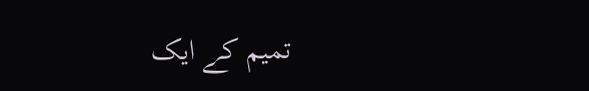تمیم کے ایک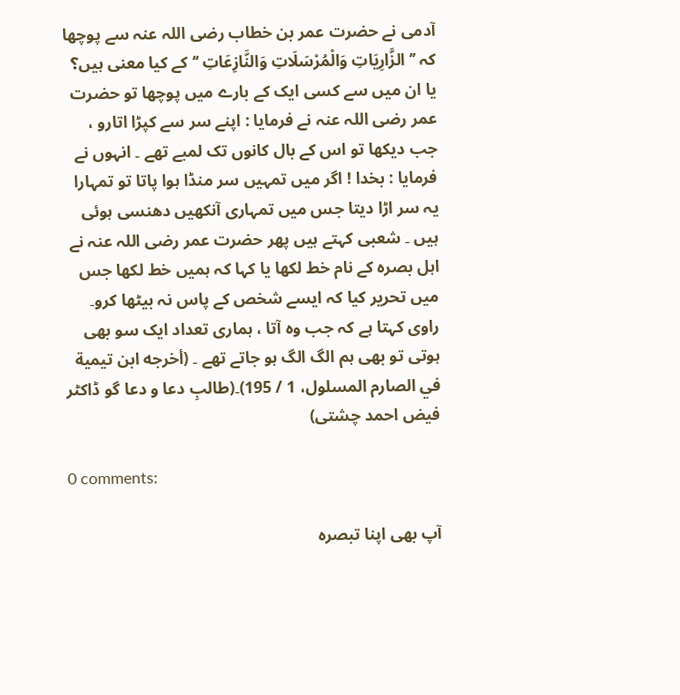آدمی نے حضرت عمر بن خطاب رضی اللہ عنہ سے پوچھا کہ ’’ الزَّارِيَاتِ وَالْمُرْسَلَاتِ وَالنَّازِعَاتِ ‘‘ کے کیا معنی ہیں؟ یا ان میں سے کسی ایک کے بارے میں پوچھا تو حضرت عمر رضی اللہ عنہ نے فرمایا : اپنے سر سے کپڑا اتارو ، جب دیکھا تو اس کے بال کانوں تک لمبے تھے ۔ انہوں نے فرمایا : بخدا ! اگر میں تمہیں سر منڈا ہوا پاتا تو تمہارا یہ سر اڑا دیتا جس میں تمہاری آنکھیں دھنسی ہوئی ہیں ۔ شعبی کہتے ہیں پھر حضرت عمر رضی اللہ عنہ نے اہل بصرہ کے نام خط لکھا یا کہا کہ ہمیں خط لکھا جس میں تحریر کیا کہ ایسے شخص کے پاس نہ بیٹھا کرو۔ راوی کہتا ہے کہ جب وہ آتا ، ہماری تعداد ایک سو بھی ہوتی تو بھی ہم الگ الگ ہو جاتے تھے ۔ (أخرجه ابن تيمية في الصارم المسلول، 1 / 195)۔(طالبِ دعا و دعا گو ڈاکٹر فیض احمد چشتی)

0 comments:

آپ بھی اپنا تبصرہ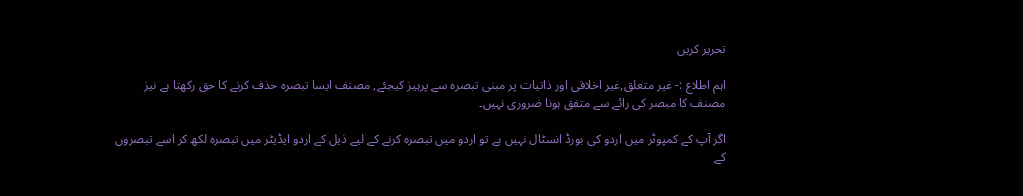تحریر کریں

اہم اطلاع :- غیر متعلق,غیر اخلاقی اور ذاتیات پر مبنی تبصرہ سے پرہیز کیجئے, مصنف ایسا تبصرہ حذف کرنے کا حق رکھتا ہے نیز مصنف کا مبصر کی رائے سے متفق ہونا ضروری نہیں۔

اگر آپ کے کمپوٹر میں اردو کی بورڈ انسٹال نہیں ہے تو اردو میں تبصرہ کرنے کے لیے ذیل کے اردو ایڈیٹر میں تبصرہ لکھ کر اسے تبصروں کے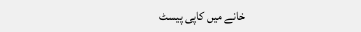خانے میں کاپی پیسٹ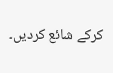کرکے شائع کردیں۔